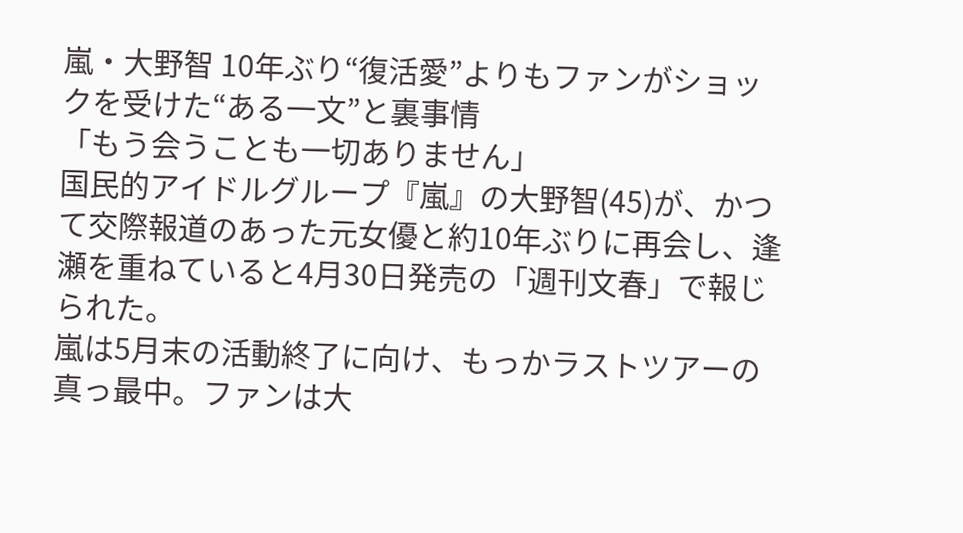嵐・大野智 10年ぶり“復活愛”よりもファンがショックを受けた“ある一文”と裏事情
「もう会うことも一切ありません」
国民的アイドルグループ『嵐』の大野智(45)が、かつて交際報道のあった元女優と約10年ぶりに再会し、逢瀬を重ねていると4月30日発売の「週刊文春」で報じられた。
嵐は5月末の活動終了に向け、もっかラストツアーの真っ最中。ファンは大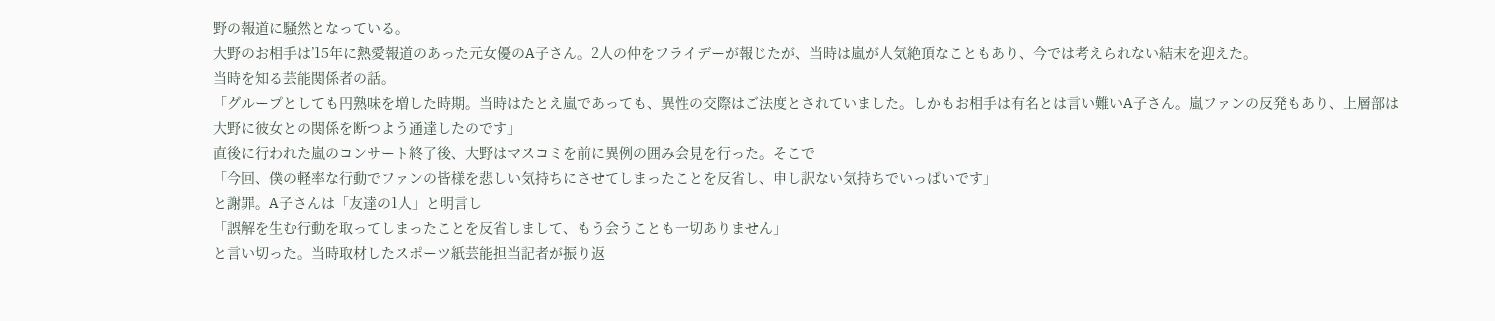野の報道に騒然となっている。
大野のお相手は’15年に熱愛報道のあった元女優のA子さん。2人の仲をフライデーが報じたが、当時は嵐が人気絶頂なこともあり、今では考えられない結末を迎えた。
当時を知る芸能関係者の話。
「グループとしても円熟味を増した時期。当時はたとえ嵐であっても、異性の交際はご法度とされていました。しかもお相手は有名とは言い難いA子さん。嵐ファンの反発もあり、上層部は大野に彼女との関係を断つよう通達したのです」
直後に行われた嵐のコンサート終了後、大野はマスコミを前に異例の囲み会見を行った。そこで
「今回、僕の軽率な行動でファンの皆様を悲しい気持ちにさせてしまったことを反省し、申し訳ない気持ちでいっぱいです」
と謝罪。A子さんは「友達の1人」と明言し
「誤解を生む行動を取ってしまったことを反省しまして、もう会うことも一切ありません」
と言い切った。当時取材したスポーツ紙芸能担当記者が振り返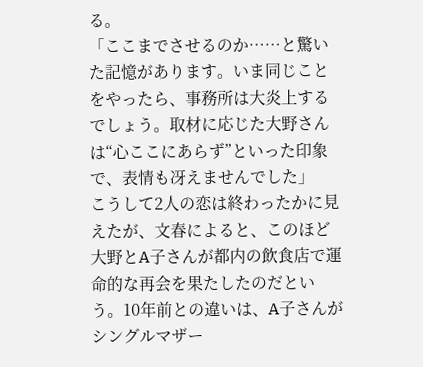る。
「ここまでさせるのか……と驚いた記憶があります。いま同じことをやったら、事務所は大炎上するでしょう。取材に応じた大野さんは“心ここにあらず”といった印象で、表情も冴えませんでした」
こうして2人の恋は終わったかに見えたが、文春によると、このほど大野とA子さんが都内の飲食店で運命的な再会を果たしたのだという。10年前との違いは、A子さんがシングルマザー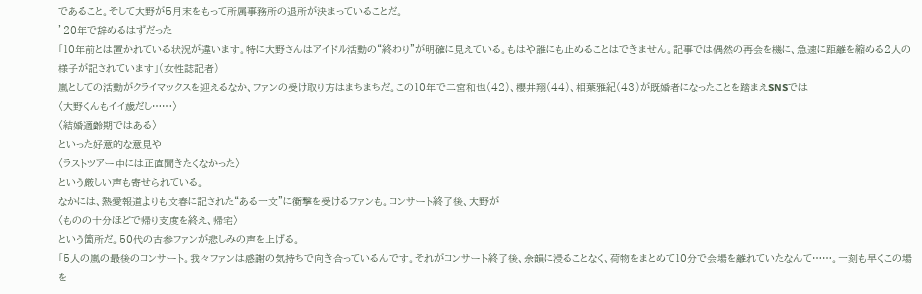であること。そして大野が5月末をもって所属事務所の退所が決まっていることだ。
’20年で辞めるはずだった
「10年前とは置かれている状況が違います。特に大野さんはアイドル活動の“終わり”が明確に見えている。もはや誰にも止めることはできません。記事では偶然の再会を機に、急速に距離を縮める2人の様子が記されています」(女性誌記者)
嵐としての活動がクライマックスを迎えるなか、ファンの受け取り方はまちまちだ。この10年で二宮和也(42)、櫻井翔(44)、相葉雅紀(43)が既婚者になったことを踏まえSNSでは
〈大野くんもイイ歳だし……〉
〈結婚適齢期ではある〉
といった好意的な意見や
〈ラストツアー中には正直聞きたくなかった〉
という厳しい声も寄せられている。
なかには、熱愛報道よりも文春に記された“ある一文”に衝撃を受けるファンも。コンサート終了後、大野が
〈ものの十分ほどで帰り支度を終え、帰宅〉
という箇所だ。50代の古参ファンが悲しみの声を上げる。
「5人の嵐の最後のコンサート。我々ファンは感謝の気持ちで向き合っているんです。それがコンサート終了後、余韻に浸ることなく、荷物をまとめて10分で会場を離れていたなんて……。一刻も早くこの場を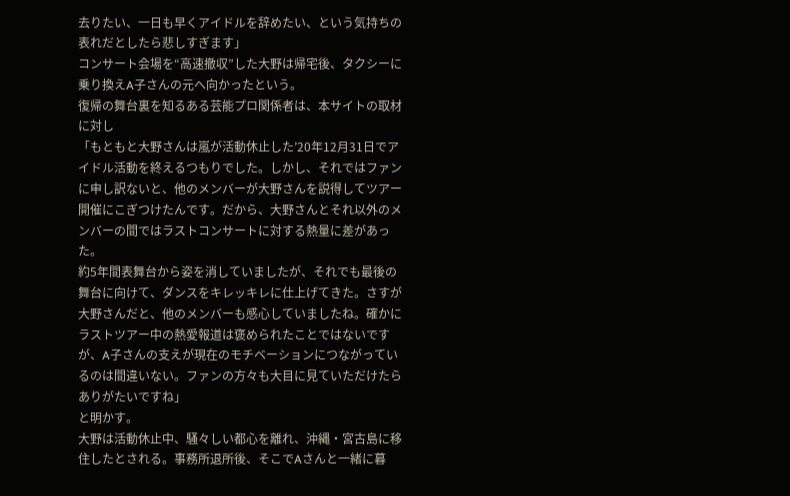去りたい、一日も早くアイドルを辞めたい、という気持ちの表れだとしたら悲しすぎます」
コンサート会場を“高速撤収”した大野は帰宅後、タクシーに乗り換えA子さんの元へ向かったという。
復帰の舞台裏を知るある芸能プロ関係者は、本サイトの取材に対し
「もともと大野さんは嵐が活動休止した’20年12月31日でアイドル活動を終えるつもりでした。しかし、それではファンに申し訳ないと、他のメンバーが大野さんを説得してツアー開催にこぎつけたんです。だから、大野さんとそれ以外のメンバーの間ではラストコンサートに対する熱量に差があった。
約5年間表舞台から姿を消していましたが、それでも最後の舞台に向けて、ダンスをキレッキレに仕上げてきた。さすが大野さんだと、他のメンバーも感心していましたね。確かにラストツアー中の熱愛報道は褒められたことではないですが、A子さんの支えが現在のモチベーションにつながっているのは間違いない。ファンの方々も大目に見ていただけたらありがたいですね」
と明かす。
大野は活動休止中、騒々しい都心を離れ、沖縄・宮古島に移住したとされる。事務所退所後、そこでAさんと一緒に暮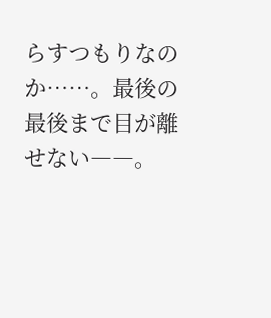らすつもりなのか……。最後の最後まで目が離せない――。